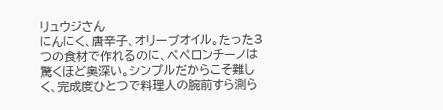リュウジさん
にんにく、唐辛子、オリーブオイル。たった3つの食材で作れるのに、ペペロンチーノは驚くほど奥深い。シンプルだからこそ難しく、完成度ひとつで料理人の腕前すら測ら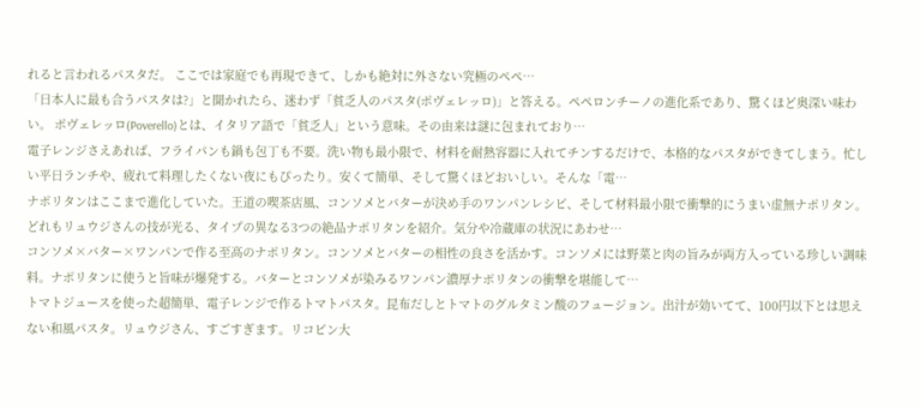れると言われるパスタだ。 ここでは家庭でも再現できて、しかも絶対に外さない究極のペペ…
「日本人に最も合うパスタは?」と聞かれたら、迷わず「貧乏人のパスタ(ポヴェレッロ)」と答える。ペペロンチーノの進化系であり、驚くほど奥深い味わい。 ポヴェレッロ(Poverello)とは、イタリア語で「貧乏人」という意味。その由来は謎に包まれており…
電子レンジさえあれば、フライパンも鍋も包丁も不要。洗い物も最小限で、材料を耐熱容器に入れてチンするだけで、本格的なパスタができてしまう。忙しい平日ランチや、疲れて料理したくない夜にもぴったり。安くて簡単、そして驚くほどおいしい。そんな「電…
ナポリタンはここまで進化していた。王道の喫茶店風、コンソメとバターが決め手のワンパンレシピ、そして材料最小限で衝撃的にうまい虚無ナポリタン。 どれもリュウジさんの技が光る、タイプの異なる3つの絶品ナポリタンを紹介。気分や冷蔵庫の状況にあわせ…
コンソメ×バター×ワンパンで作る至高のナポリタン。コンソメとバターの相性の良さを活かす。コンソメには野菜と肉の旨みが両方入っている珍しい調味料。ナポリタンに使うと旨味が爆発する。バターとコンソメが染みるワンパン濃厚ナポリタンの衝撃を堪能して…
トマトジュースを使った超簡単、電子レンジで作るトマトパスタ。昆布だしとトマトのグルタミン酸のフュージョン。出汁が効いてて、100円以下とは思えない和風パスタ。リュウジさん、すごすぎます。リコピン大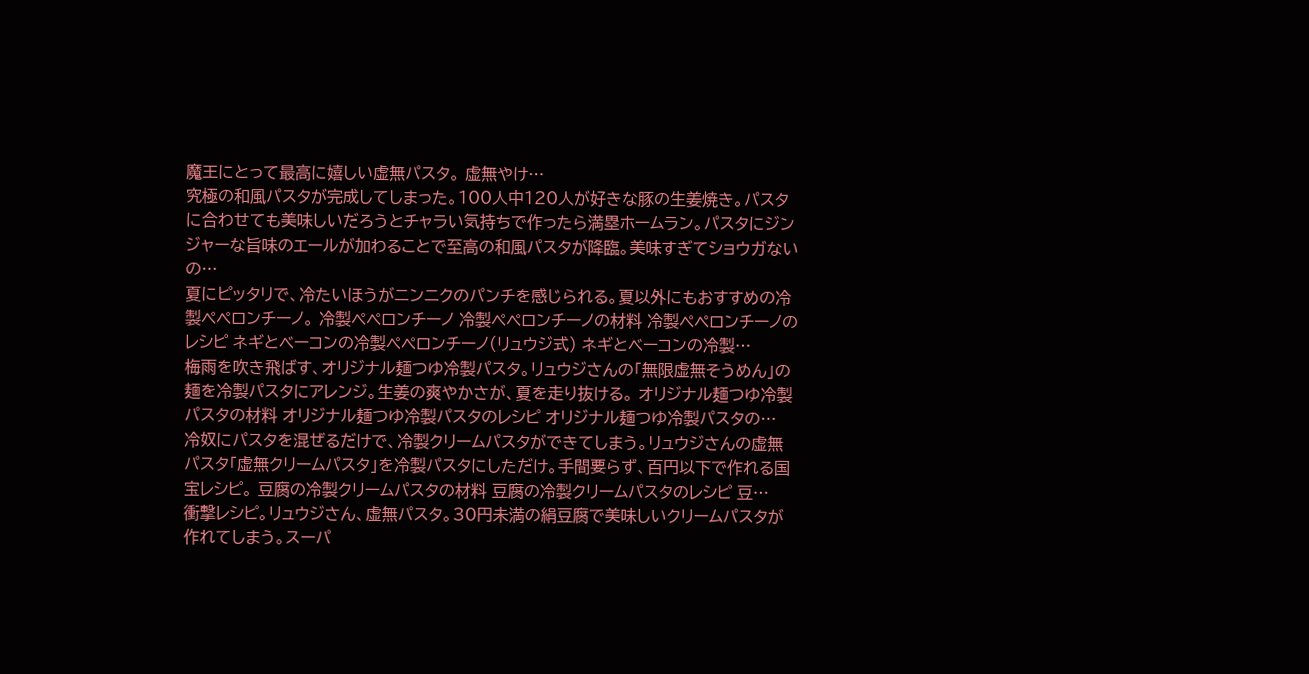魔王にとって最高に嬉しい虚無パスタ。 虚無やけ…
究極の和風パスタが完成してしまった。100人中120人が好きな豚の生姜焼き。パスタに合わせても美味しいだろうとチャラい気持ちで作ったら満塁ホームラン。パスタにジンジャーな旨味のエールが加わることで至高の和風パスタが降臨。美味すぎてショウガないの…
夏にピッタリで、冷たいほうがニンニクのパンチを感じられる。夏以外にもおすすめの冷製ペペロンチーノ。 冷製ペペロンチーノ 冷製ペペロンチーノの材料 冷製ペペロンチーノのレシピ ネギとベーコンの冷製ペペロンチーノ(リュウジ式) ネギとベーコンの冷製…
梅雨を吹き飛ばす、オリジナル麺つゆ冷製パスタ。リュウジさんの「無限虚無そうめん」の麺を冷製パスタにアレンジ。生姜の爽やかさが、夏を走り抜ける。 オリジナル麺つゆ冷製パスタの材料 オリジナル麺つゆ冷製パスタのレシピ オリジナル麺つゆ冷製パスタの…
冷奴にパスタを混ぜるだけで、冷製クリームパスタができてしまう。リュウジさんの虚無パスタ「虚無クリームパスタ」を冷製パスタにしただけ。手間要らず、百円以下で作れる国宝レシピ。 豆腐の冷製クリームパスタの材料 豆腐の冷製クリームパスタのレシピ 豆…
衝撃レシピ。リュウジさん、虚無パスタ。30円未満の絹豆腐で美味しいクリームパスタが作れてしまう。スーパ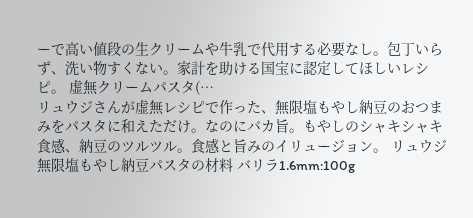ーで高い値段の生クリームや牛乳で代用する必要なし。包丁いらず、洗い物すくない。家計を助ける国宝に認定してほしいレシピ。 虚無クリームパスタ(…
リュウジさんが虚無レシピで作った、無限塩もやし納豆のおつまみをパスタに和えただけ。なのにバカ旨。もやしのシャキシャキ食感、納豆のツルツル。食感と旨みのイリュージョン。 リュウジ無限塩もやし納豆パスタの材料 バリラ1.6mm:100g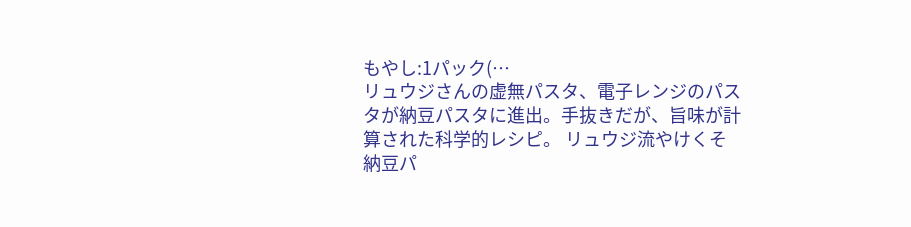もやし:1パック(…
リュウジさんの虚無パスタ、電子レンジのパスタが納豆パスタに進出。手抜きだが、旨味が計算された科学的レシピ。 リュウジ流やけくそ納豆パ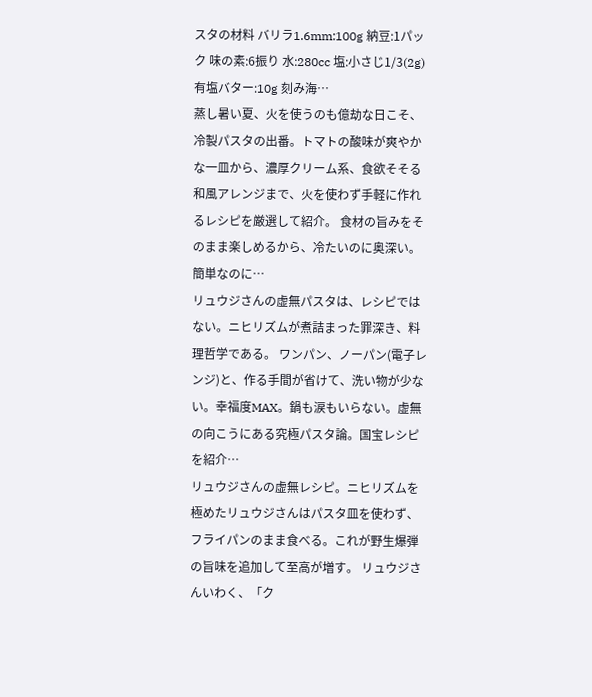スタの材料 バリラ1.6mm:100g 納豆:1パック 味の素:6振り 水:280cc 塩:小さじ1/3(2g) 有塩バター:10g 刻み海…
蒸し暑い夏、火を使うのも億劫な日こそ、冷製パスタの出番。トマトの酸味が爽やかな一皿から、濃厚クリーム系、食欲そそる和風アレンジまで、火を使わず手軽に作れるレシピを厳選して紹介。 食材の旨みをそのまま楽しめるから、冷たいのに奥深い。簡単なのに…
リュウジさんの虚無パスタは、レシピではない。ニヒリズムが煮詰まった罪深き、料理哲学である。 ワンパン、ノーパン(電子レンジ)と、作る手間が省けて、洗い物が少ない。幸福度MAX。鍋も涙もいらない。虚無の向こうにある究極パスタ論。国宝レシピを紹介…
リュウジさんの虚無レシピ。ニヒリズムを極めたリュウジさんはパスタ皿を使わず、フライパンのまま食べる。これが野生爆弾の旨味を追加して至高が増す。 リュウジさんいわく、「ク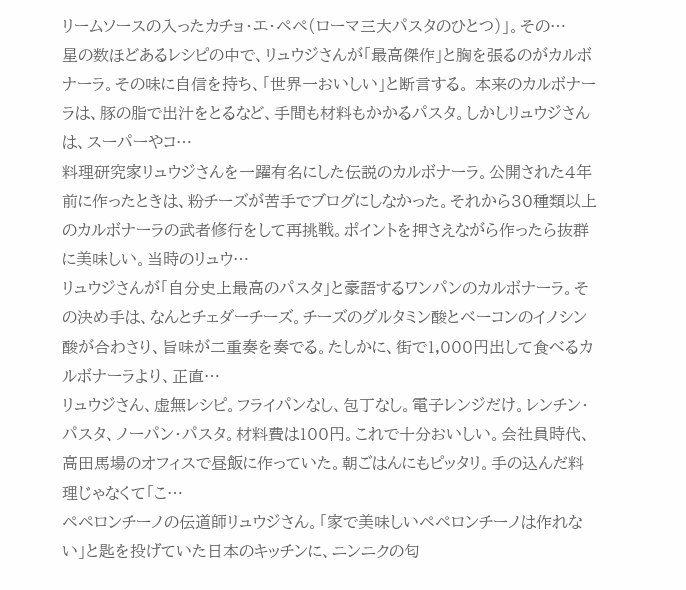リームソースの入ったカチョ・エ・ペペ(ローマ三大パスタのひとつ)」。その…
星の数ほどあるレシピの中で、リュウジさんが「最高傑作」と胸を張るのがカルボナーラ。その味に自信を持ち、「世界一おいしい」と断言する。 本来のカルボナーラは、豚の脂で出汁をとるなど、手間も材料もかかるパスタ。しかしリュウジさんは、スーパーやコ…
料理研究家リュウジさんを一躍有名にした伝説のカルボナーラ。公開された4年前に作ったときは、粉チーズが苦手でブログにしなかった。それから30種類以上のカルボナーラの武者修行をして再挑戦。ポイントを押さえながら作ったら抜群に美味しい。当時のリュウ…
リュウジさんが「自分史上最高のパスタ」と豪語するワンパンのカルボナーラ。その決め手は、なんとチェダーチーズ。チーズのグルタミン酸とベーコンのイノシン酸が合わさり、旨味が二重奏を奏でる。たしかに、街で1,000円出して食べるカルボナーラより、正直…
リュウジさん、虚無レシピ。フライパンなし、包丁なし。電子レンジだけ。レンチン・パスタ、ノーパン・パスタ。材料費は100円。これで十分おいしい。会社員時代、高田馬場のオフィスで昼飯に作っていた。朝ごはんにもピッタリ。手の込んだ料理じゃなくて「こ…
ペペロンチーノの伝道師リュウジさん。「家で美味しいペペロンチーノは作れない」と匙を投げていた日本のキッチンに、ニンニクの匂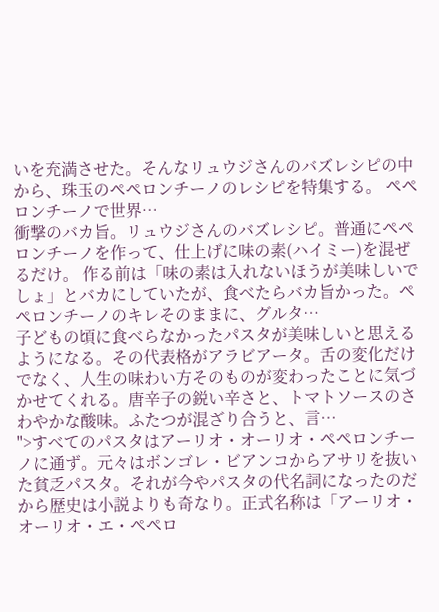いを充満させた。そんなリュウジさんのバズレシピの中から、珠玉のペペロンチーノのレシピを特集する。 ペペロンチーノで世界…
衝撃のバカ旨。リュウジさんのバズレシピ。普通にペペロンチーノを作って、仕上げに味の素(ハイミー)を混ぜるだけ。 作る前は「味の素は入れないほうが美味しいでしょ」とバカにしていたが、食べたらバカ旨かった。ペペロンチーノのキレそのままに、グルタ…
子どもの頃に食べらなかったパスタが美味しいと思えるようになる。その代表格がアラビアータ。舌の変化だけでなく、人生の味わい方そのものが変わったことに気づかせてくれる。唐辛子の鋭い辛さと、トマトソースのさわやかな酸味。ふたつが混ざり合うと、言…
">すべてのパスタはアーリオ・オーリオ・ペペロンチーノに通ず。元々はボンゴレ・ビアンコからアサリを抜いた貧乏パスタ。それが今やパスタの代名詞になったのだから歴史は小説よりも奇なり。正式名称は「アーリオ・オーリオ・エ・ペペロ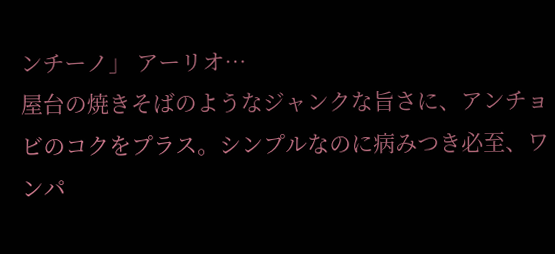ンチーノ」 アーリオ…
屋台の焼きそばのようなジャンクな旨さに、アンチョビのコクをプラス。シンプルなのに病みつき必至、ワンパ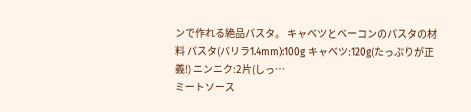ンで作れる絶品パスタ。 キャベツとベーコンのパスタの材料 パスタ(バリラ1.4mm):100g キャベツ:120g(たっぷりが正義!) ニンニク:2片(しっ…
ミートソース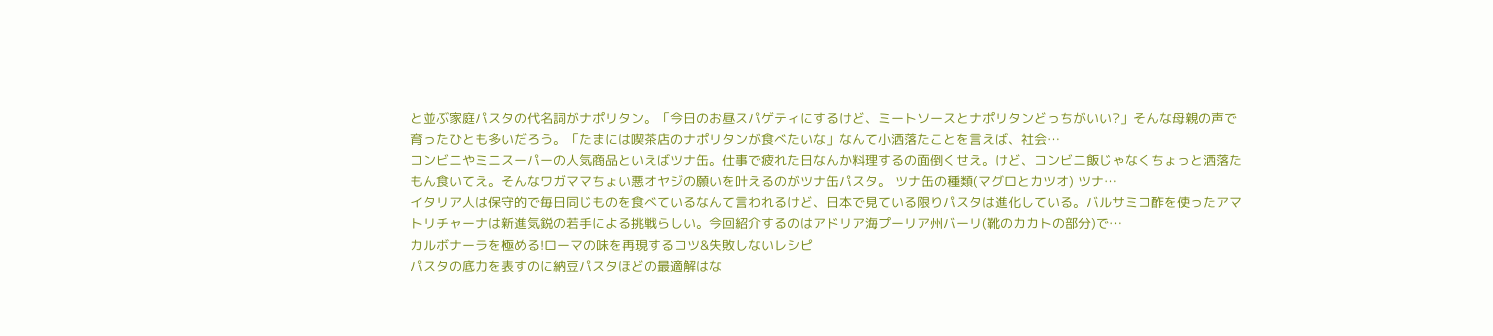と並ぶ家庭パスタの代名詞がナポリタン。「今日のお昼スパゲティにするけど、ミートソースとナポリタンどっちがいい?」そんな母親の声で育ったひとも多いだろう。「たまには喫茶店のナポリタンが食べたいな」なんて小洒落たことを言えば、社会…
コンビニやミニスーパーの人気商品といえばツナ缶。仕事で疲れた日なんか料理するの面倒くせえ。けど、コンビニ飯じゃなくちょっと洒落たもん食いてえ。そんなワガママちょい悪オヤジの願いを叶えるのがツナ缶パスタ。 ツナ缶の種類(マグロとカツオ) ツナ…
イタリア人は保守的で毎日同じものを食べているなんて言われるけど、日本で見ている限りパスタは進化している。バルサミコ酢を使ったアマトリチャーナは新進気鋭の若手による挑戦らしい。今回紹介するのはアドリア海プーリア州バーリ(靴のカカトの部分)で…
カルボナーラを極める!ローマの味を再現するコツ&失敗しないレシピ
パスタの底力を表すのに納豆パスタほどの最適解はな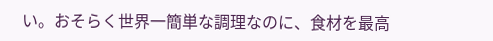い。おそらく世界一簡単な調理なのに、食材を最高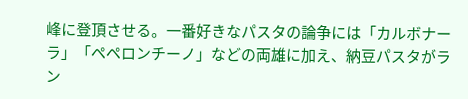峰に登頂させる。一番好きなパスタの論争には「カルボナーラ」「ペペロンチーノ」などの両雄に加え、納豆パスタがラン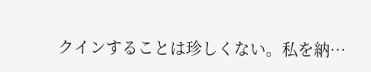クインすることは珍しくない。私を納…